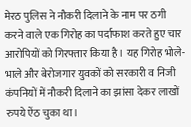मेरठ पुलिस ने नौकरी दिलाने के नाम पर ठगी करने वाले एक गिरोह का पर्दाफाश करते हुए चार आरोपियों को गिरफ्तार किया है। यह गिरोह भोले-भाले और बेरोजगार युवकों को सरकारी व निजी कंपनियों में नौकरी दिलाने का झांसा देकर लाखों रुपये ऐंठ चुका था।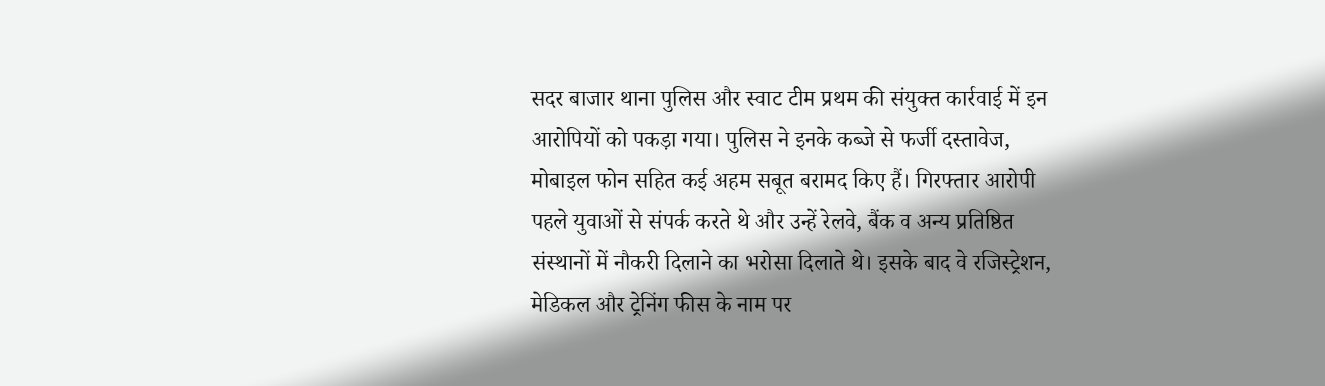सदर बाजार थाना पुलिस और स्वाट टीम प्रथम की संयुक्त कार्रवाई में इन आरोपियों को पकड़ा गया। पुलिस ने इनके कब्जे से फर्जी दस्तावेज, मोबाइल फोन सहित कई अहम सबूत बरामद किए हैं। गिरफ्तार आरोपी पहले युवाओं से संपर्क करते थे और उन्हें रेलवे, बैंक व अन्य प्रतिष्ठित संस्थानों में नौकरी दिलाने का भरोसा दिलाते थे। इसके बाद वे रजिस्ट्रेशन, मेडिकल और ट्रेनिंग फीस के नाम पर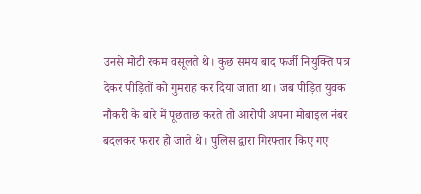उनसे मोटी रकम वसूलते थे। कुछ समय बाद फर्जी नियुक्ति पत्र देकर पीड़ितों को गुमराह कर दिया जाता था। जब पीड़ित युवक नौकरी के बारे में पूछताछ करते तो आरोपी अपना मोबाइल नंबर बदलकर फरार हो जाते थे। पुलिस द्वारा गिरफ्तार किए गए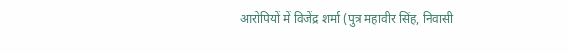आरोपियों में विजेंद्र शर्मा (पुत्र महावीर सिंह, निवासी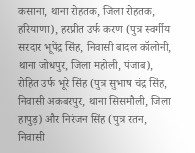कसाना, थाना रोहतक, जिला रोहतक, हरियाणा), हरप्रीत उर्फ करण (पुत्र स्वर्गीय सरदार भूपेंद्र सिंह, निवासी बादल कॉलोनी, थाना जोधपुर, जिला महोली, पंजाब), रोहित उर्फ भूरे सिंह (पुत्र सुभाष चंद्र सिंह, निवासी अकबरपुर, थाना सिसमौली, जिला हापुड़) और निरंजन सिंह (पुत्र रतन, निवासी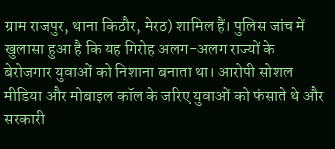ग्राम राजपुर, थाना किठौर, मेरठ) शामिल हैं। पुलिस जांच में खुलासा हुआ है कि यह गिरोह अलग-अलग राज्यों के बेरोजगार युवाओं को निशाना बनाता था। आरोपी सोशल मीडिया और मोबाइल कॉल के जरिए युवाओं को फंसाते थे और सरकारी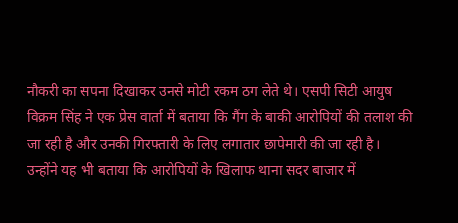नौकरी का सपना दिखाकर उनसे मोटी रकम ठग लेते थे। एसपी सिटी आयुष विक्रम सिंह ने एक प्रेस वार्ता में बताया कि गैंग के बाकी आरोपियों की तलाश की जा रही है और उनकी गिरफ्तारी के लिए लगातार छापेमारी की जा रही है। उन्होंने यह भी बताया कि आरोपियों के खिलाफ थाना सदर बाजार में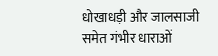धोखाधड़ी और जालसाजी समेत गंभीर धाराओं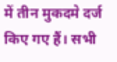में तीन मुकदमे दर्ज किए गए हैं। सभी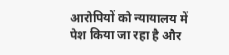आरोपियों को न्यायालय में पेश किया जा रहा है और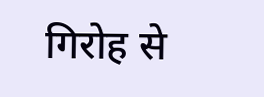गिरोह से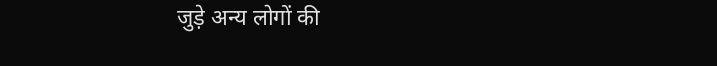जुड़े अन्य लोगों की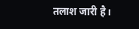तलाश जारी है।